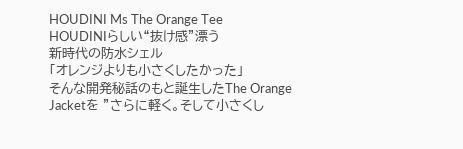HOUDINI Ms The Orange Tee
HOUDINIらしい“抜け感”漂う
新時代の防水シェル
「オレンジよりも小さくしたかった」
そんな開発秘話のもと誕生したThe Orange Jacketを ”さらに軽く。そして小さくし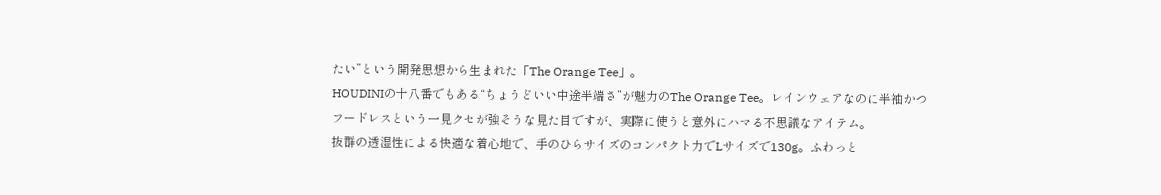たい”という開発思想から生まれた「The Orange Tee」。
HOUDINIの十八番でもある“ちょうどいい中途半端さ”が魅力のThe Orange Tee。レインウェアなのに半袖かつフードレスという一見クセが強そうな見た目ですが、実際に使うと意外にハマる不思議なアイテム。
抜群の透湿性による快適な着心地で、手のひらサイズのコンパクト力でLサイズで130g。ふわっと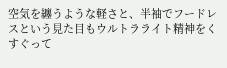空気を纏うような軽さと、半袖でフードレスという見た目もウルトラライト精神をくすぐって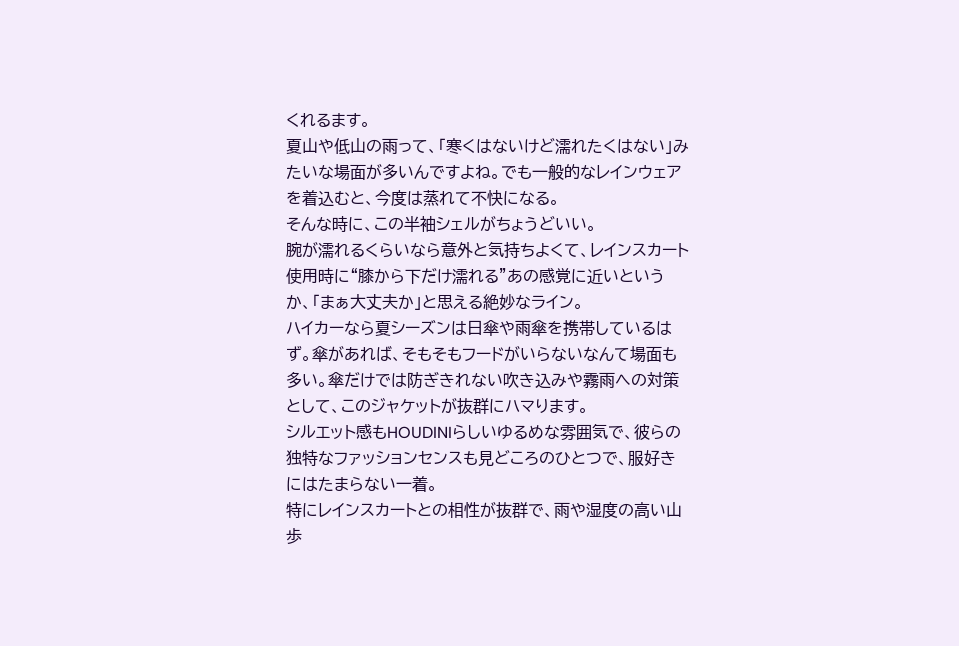くれるます。
夏山や低山の雨って、「寒くはないけど濡れたくはない」みたいな場面が多いんですよね。でも一般的なレインウェアを着込むと、今度は蒸れて不快になる。
そんな時に、この半袖シェルがちょうどいい。
腕が濡れるくらいなら意外と気持ちよくて、レインスカート使用時に“膝から下だけ濡れる”あの感覚に近いというか、「まぁ大丈夫か」と思える絶妙なライン。
ハイカーなら夏シーズンは日傘や雨傘を携帯しているはず。傘があれば、そもそもフードがいらないなんて場面も多い。傘だけでは防ぎきれない吹き込みや霧雨への対策として、このジャケットが抜群にハマります。
シルエット感もHOUDINIらしいゆるめな雰囲気で、彼らの独特なファッションセンスも見どころのひとつで、服好きにはたまらない一着。
特にレインスカートとの相性が抜群で、雨や湿度の高い山歩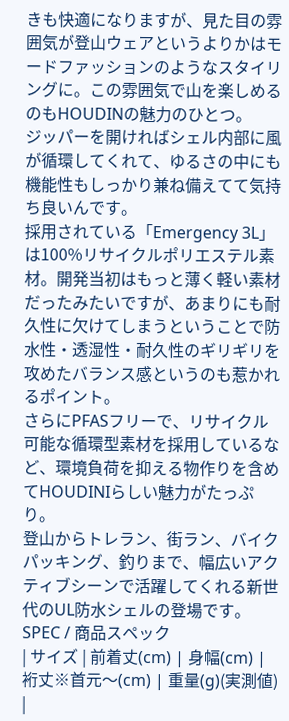きも快適になりますが、見た目の雰囲気が登山ウェアというよりかはモードファッションのようなスタイリングに。この雰囲気で山を楽しめるのもHOUDINの魅力のひとつ。
ジッパーを開ければシェル内部に風が循環してくれて、ゆるさの中にも機能性もしっかり兼ね備えてて気持ち良いんです。
採用されている「Emergency 3L」は100%リサイクルポリエステル素材。開発当初はもっと薄く軽い素材だったみたいですが、あまりにも耐久性に欠けてしまうということで防水性・透湿性・耐久性のギリギリを攻めたバランス感というのも惹かれるポイント。
さらにPFASフリーで、リサイクル可能な循環型素材を採用しているなど、環境負荷を抑える物作りを含めてHOUDINIらしい魅力がたっぷり。
登山からトレラン、街ラン、バイクパッキング、釣りまで、幅広いアクティブシーンで活躍してくれる新世代のUL防水シェルの登場です。
SPEC / 商品スペック
| サイズ | 前着丈(cm) | 身幅(cm) | 裄丈※首元〜(cm) | 重量(g)(実測値) |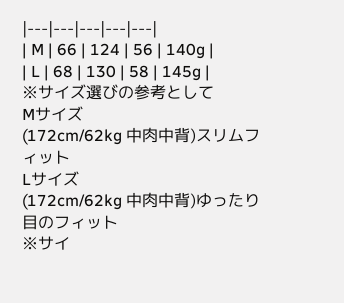|---|---|---|---|---|
| M | 66 | 124 | 56 | 140g |
| L | 68 | 130 | 58 | 145g |
※サイズ選びの参考として
Mサイズ
(172cm/62kg 中肉中背)スリムフィット
Lサイズ
(172cm/62kg 中肉中背)ゆったり目のフィット
※サイ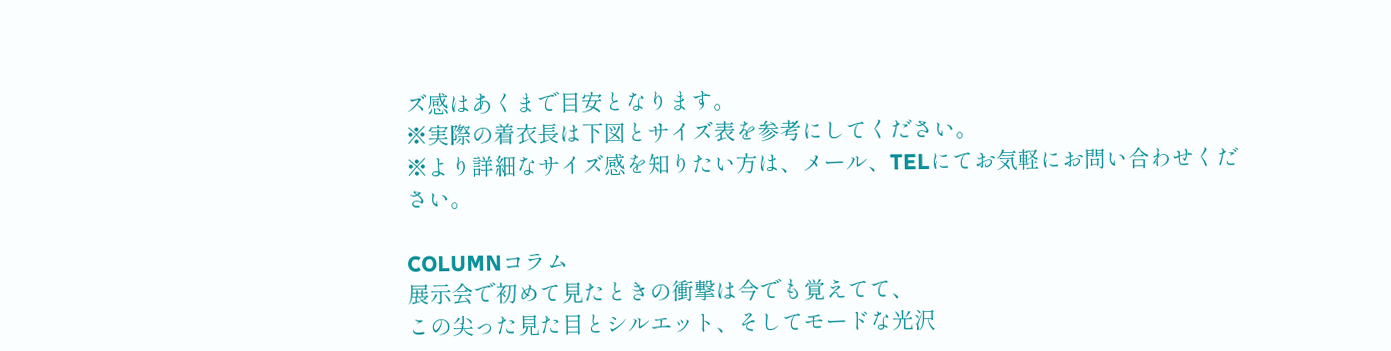ズ感はあくまで目安となります。
※実際の着衣長は下図とサイズ表を参考にしてください。
※より詳細なサイズ感を知りたい方は、メール、TELにてお気軽にお問い合わせください。

COLUMNコラム
展示会で初めて見たときの衝撃は今でも覚えてて、
この尖った見た目とシルエット、そしてモードな光沢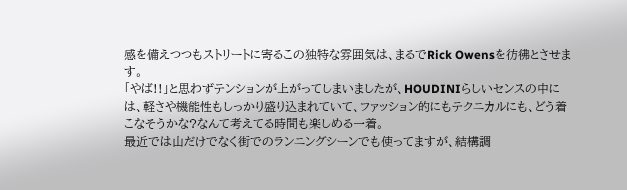感を備えつつもストリートに寄るこの独特な雰囲気は、まるでRick Owensを彷彿とさせます。
「やば!!」と思わずテンションが上がってしまいましたが、HOUDINIらしいセンスの中には、軽さや機能性もしっかり盛り込まれていて、ファッション的にもテクニカルにも、どう着こなそうかな?なんて考えてる時間も楽しめる一着。
最近では山だけでなく街でのランニングシーンでも使ってますが、結構調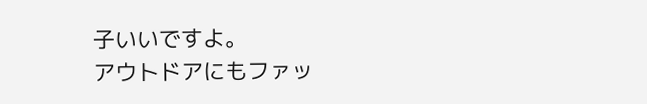子いいですよ。
アウトドアにもファッ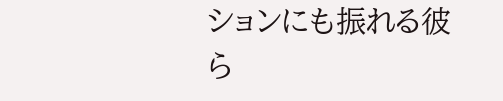ションにも振れる彼ら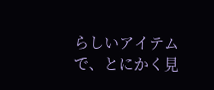らしいアイテムで、とにかく見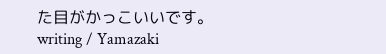た目がかっこいいです。
writing / Yamazaki